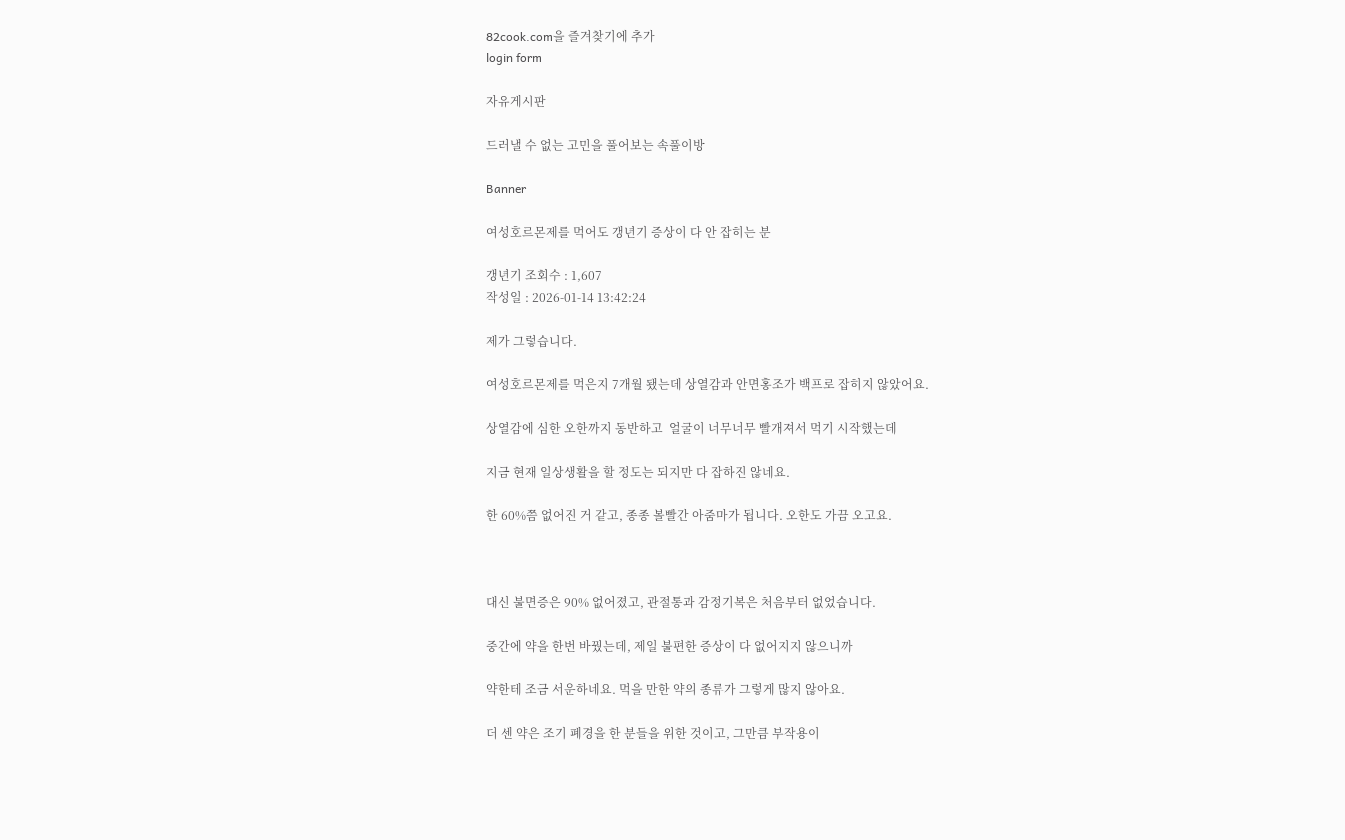82cook.com을 즐겨찾기에 추가
login form

자유게시판

드러낼 수 없는 고민을 풀어보는 속풀이방

Banner

여성호르몬제를 먹어도 갱년기 증상이 다 안 잡히는 분

갱년기 조회수 : 1,607
작성일 : 2026-01-14 13:42:24

제가 그렇습니다.

여성호르몬제를 먹은지 7개월 됐는데 상열감과 안면홍조가 백프로 잡히지 않았어요.

상열감에 심한 오한까지 동반하고  얼굴이 너무너무 빨개져서 먹기 시작했는데

지금 현재 일상생활을 할 정도는 되지만 다 잡하진 않네요.

한 60%쯤 없어진 거 같고, 종종 볼빨간 아줌마가 됩니다. 오한도 가끔 오고요.



대신 불면증은 90% 없어졌고, 관절통과 감정기복은 처음부터 없었습니다.

중간에 약을 한번 바꿨는데, 제일 불편한 증상이 다 없어지지 않으니까

약한테 조금 서운하네요. 먹을 만한 약의 종류가 그렇게 많지 않아요.

더 센 약은 조기 폐경을 한 분들을 위한 것이고, 그만큼 부작용이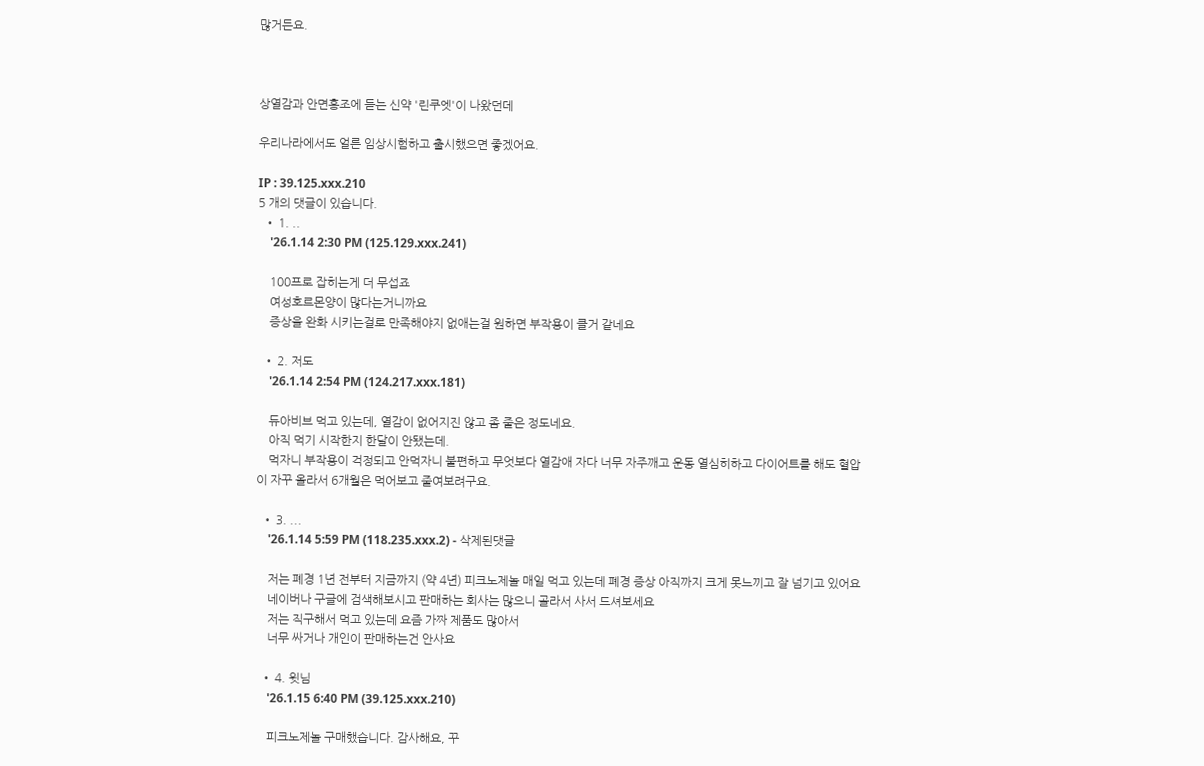많거든요.



상열감과 안면홍조에 듣는 신약 '린쿠엣'이 나왔던데

우리나라에서도 얼른 임상시험하고 출시했으면 좋겠어요.

IP : 39.125.xxx.210
5 개의 댓글이 있습니다.
  • 1. ..
    '26.1.14 2:30 PM (125.129.xxx.241)

    100프로 잡히는게 더 무섭죠
    여성호르몬양이 많다는거니까요
    증상을 완화 시키는걸로 만족해야지 없애는걸 원하면 부작용이 클거 같네요

  • 2. 저도
    '26.1.14 2:54 PM (124.217.xxx.181)

    듀아비브 먹고 있는데, 열감이 없어지진 않고 좀 줄은 정도네요.
    아직 먹기 시작한지 한달이 안됐는데.
    먹자니 부작용이 걱정되고 안먹자니 불편하고 무엇보다 열감애 자다 너무 자주깨고 운동 열심히하고 다이어트를 해도 혈압이 자꾸 올라서 6개월은 먹어보고 줄여보려구요.

  • 3. ...
    '26.1.14 5:59 PM (118.235.xxx.2) - 삭제된댓글

    저는 폐경 1년 전부터 지금까지 (약 4년) 피크노제놀 매일 먹고 있는데 폐경 증상 아직까지 크게 못느끼고 잘 넘기고 있어요
    네이버나 구글에 검색해보시고 판매하는 회사는 많으니 골라서 사서 드셔보세요
    저는 직구해서 먹고 있는데 요즘 가짜 제품도 많아서
    너무 싸거나 개인이 판매하는건 안사요

  • 4. 윗님
    '26.1.15 6:40 PM (39.125.xxx.210)

    피크노제놀 구매했습니다. 감사해요, 꾸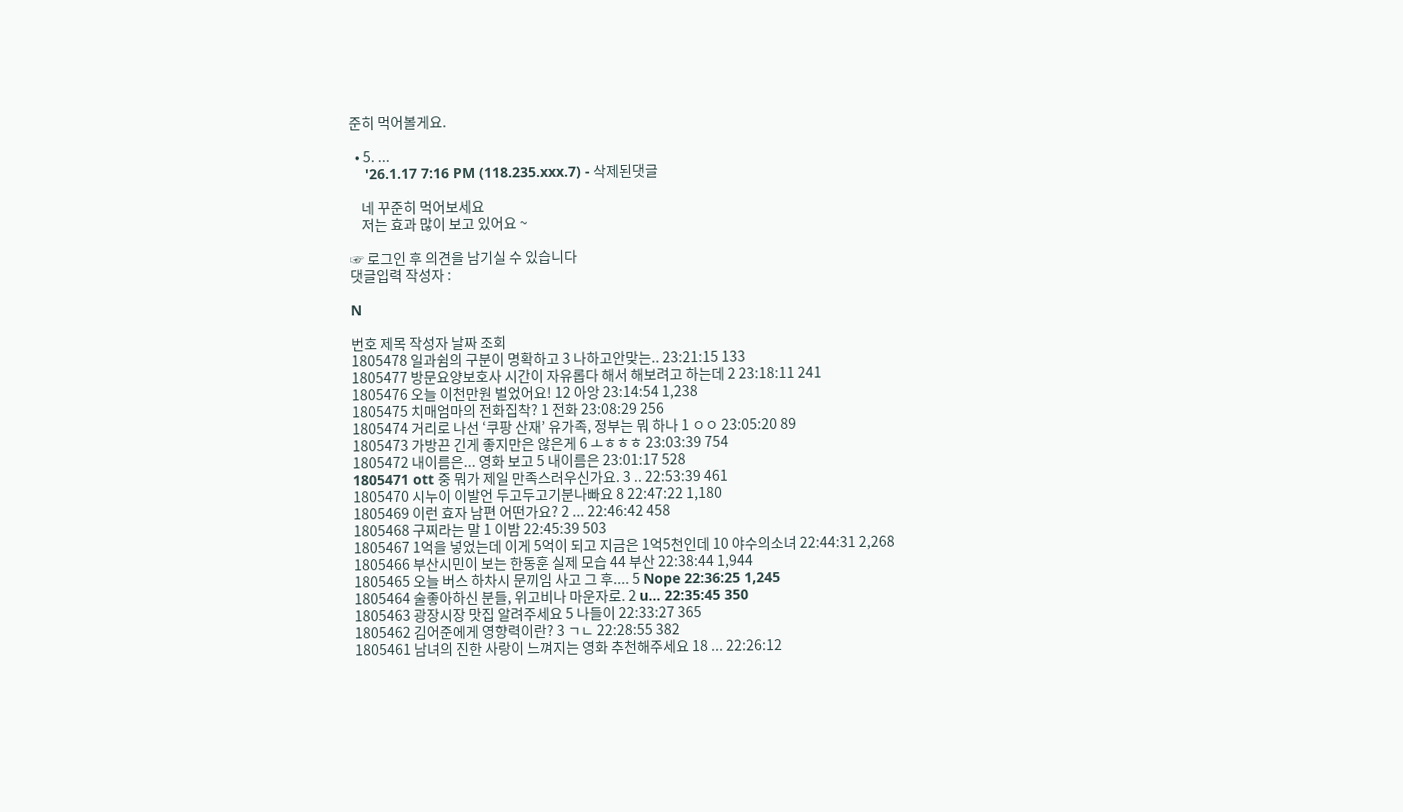준히 먹어볼게요.

  • 5. ...
    '26.1.17 7:16 PM (118.235.xxx.7) - 삭제된댓글

    네 꾸준히 먹어보세요
    저는 효과 많이 보고 있어요 ~

☞ 로그인 후 의견을 남기실 수 있습니다
댓글입력 작성자 :

N

번호 제목 작성자 날짜 조회
1805478 일과쉼의 구분이 명확하고 3 나하고안맞는.. 23:21:15 133
1805477 방문요양보호사 시간이 자유롭다 해서 해보려고 하는데 2 23:18:11 241
1805476 오늘 이천만원 벌었어요! 12 아앙 23:14:54 1,238
1805475 치매엄마의 전화집착? 1 전화 23:08:29 256
1805474 거리로 나선 ‘쿠팡 산재’ 유가족, 정부는 뭐 하나 1 ㅇㅇ 23:05:20 89
1805473 가방끈 긴게 좋지만은 않은게 6 ㅗㅎㅎㅎ 23:03:39 754
1805472 내이름은... 영화 보고 5 내이름은 23:01:17 528
1805471 ott 중 뭐가 제일 만족스러우신가요. 3 .. 22:53:39 461
1805470 시누이 이발언 두고두고기분나빠요 8 22:47:22 1,180
1805469 이런 효자 남편 어떤가요? 2 ... 22:46:42 458
1805468 구찌라는 말 1 이밤 22:45:39 503
1805467 1억을 넣었는데 이게 5억이 되고 지금은 1억5천인데 10 야수의소녀 22:44:31 2,268
1805466 부산시민이 보는 한동훈 실제 모습 44 부산 22:38:44 1,944
1805465 오늘 버스 하차시 문끼임 사고 그 후.... 5 Nope 22:36:25 1,245
1805464 술좋아하신 분들, 위고비나 마운자로. 2 u... 22:35:45 350
1805463 광장시장 맛집 알려주세요 5 나들이 22:33:27 365
1805462 김어준에게 영향력이란? 3 ㄱㄴ 22:28:55 382
1805461 남녀의 진한 사랑이 느껴지는 영화 추천해주세요 18 ... 22:26:12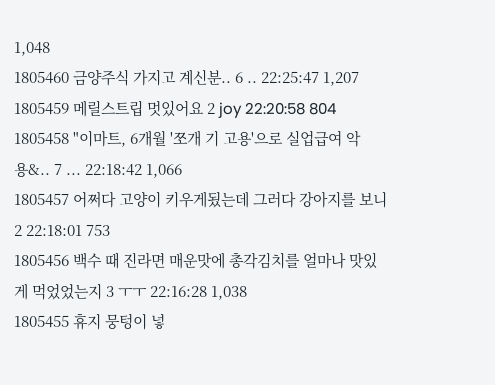1,048
1805460 금양주식 가지고 계신분.. 6 .. 22:25:47 1,207
1805459 메릴스트립 멋있어요 2 joy 22:20:58 804
1805458 "이마트, 6개월 '쪼개 기 고용'으로 실업급여 악용&.. 7 ... 22:18:42 1,066
1805457 어쩌다 고양이 키우게됬는데 그러다 강아지를 보니 2 22:18:01 753
1805456 백수 때 진라면 매운맛에 총각김치를 얼마나 맛있게 먹었었는지 3 ㅜㅜ 22:16:28 1,038
1805455 휴지 뭉텅이 넣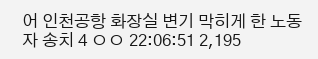어 인천공항 화장실 변기 막히게 한 노동자 송치 4 ㅇㅇ 22:06:51 2,195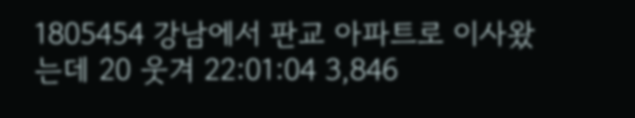1805454 강남에서 판교 아파트로 이사왔는데 20 웃겨 22:01:04 3,846